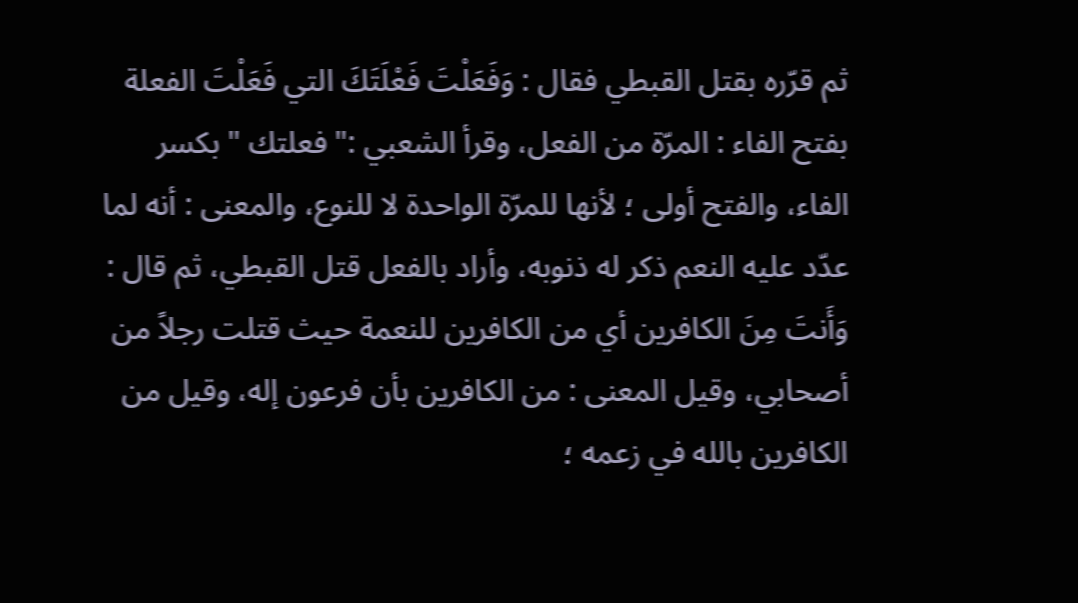ثم قرّره بقتل القبطي فقال : وَفَعَلْتَ فَعْلَتَكَ التي فَعَلْتَ الفعلة بفتح الفاء : المرّة من الفعل، وقرأ الشعبي :" فعلتك " بكسر الفاء، والفتح أولى ؛ لأنها للمرّة الواحدة لا للنوع، والمعنى : أنه لما عدّد عليه النعم ذكر له ذنوبه، وأراد بالفعل قتل القبطي، ثم قال : وَأَنتَ مِنَ الكافرين أي من الكافرين للنعمة حيث قتلت رجلاً من أصحابي، وقيل المعنى : من الكافرين بأن فرعون إله، وقيل من الكافرين بالله في زعمه ؛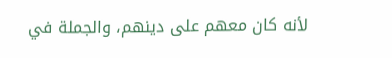لأنه كان معهم على دينهم، والجملة في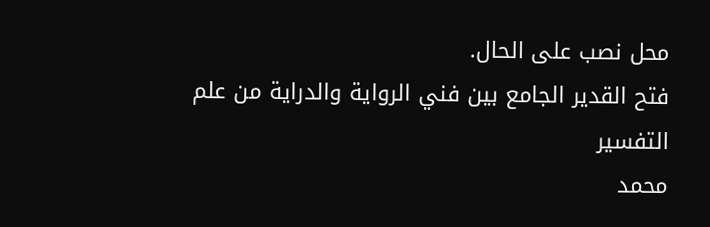محل نصب على الحال.
فتح القدير الجامع بين فني الرواية والدراية من علم التفسير
محمد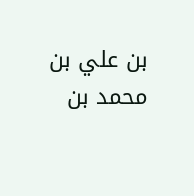بن علي بن محمد بن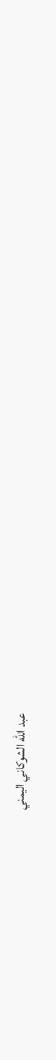عبد الله الشوكاني اليمني